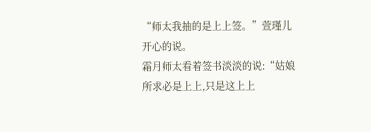“师太我抽的是上上签。”萱瑾儿开心的说。
霜月师太看着签书淡淡的说:“姑娘所求必是上上,只是这上上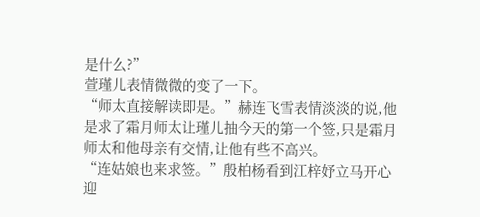是什么?”
萱瑾儿表情微微的变了一下。
“师太直接解读即是。”赫连飞雪表情淡淡的说,他是求了霜月师太让瑾儿抽今天的第一个签,只是霜月师太和他母亲有交情,让他有些不高兴。
“连姑娘也来求签。”殷柏杨看到江梓妤立马开心迎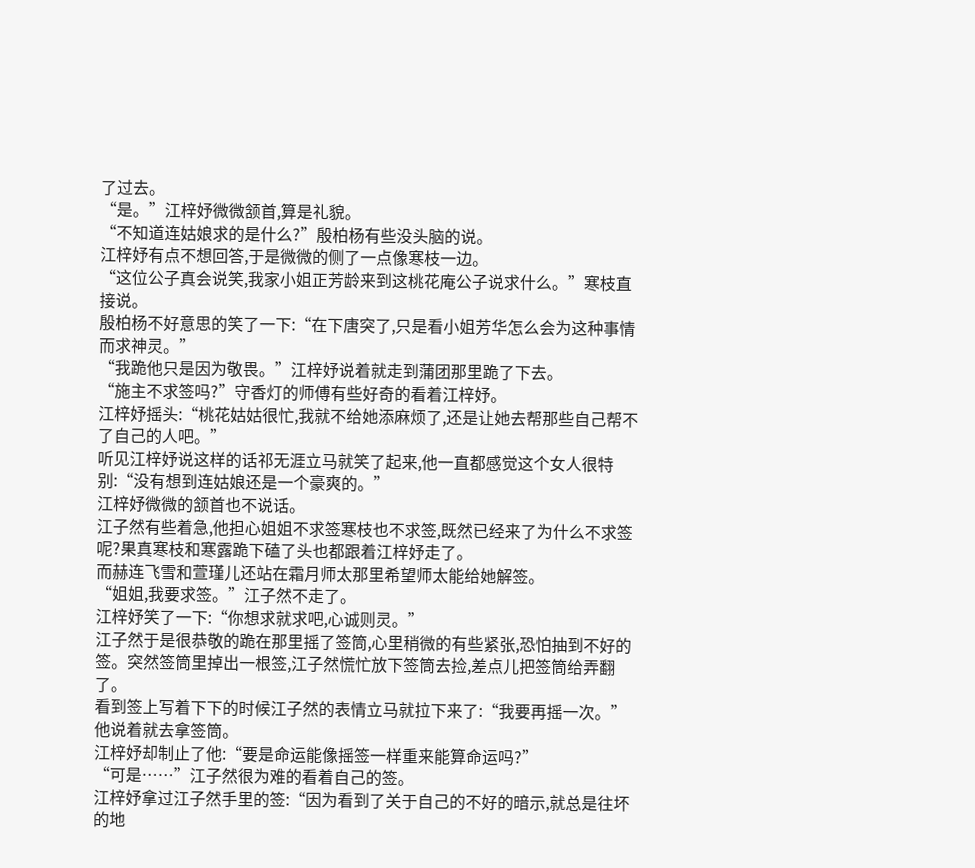了过去。
“是。”江梓妤微微颔首,算是礼貌。
“不知道连姑娘求的是什么?”殷柏杨有些没头脑的说。
江梓妤有点不想回答,于是微微的侧了一点像寒枝一边。
“这位公子真会说笑,我家小姐正芳龄来到这桃花庵公子说求什么。”寒枝直接说。
殷柏杨不好意思的笑了一下:“在下唐突了,只是看小姐芳华怎么会为这种事情而求神灵。”
“我跪他只是因为敬畏。”江梓妤说着就走到蒲团那里跪了下去。
“施主不求签吗?”守香灯的师傅有些好奇的看着江梓妤。
江梓妤摇头:“桃花姑姑很忙,我就不给她添麻烦了,还是让她去帮那些自己帮不了自己的人吧。”
听见江梓妤说这样的话祁无涯立马就笑了起来,他一直都感觉这个女人很特别:“没有想到连姑娘还是一个豪爽的。”
江梓妤微微的颔首也不说话。
江子然有些着急,他担心姐姐不求签寒枝也不求签,既然已经来了为什么不求签呢?果真寒枝和寒露跪下磕了头也都跟着江梓妤走了。
而赫连飞雪和萱瑾儿还站在霜月师太那里希望师太能给她解签。
“姐姐,我要求签。”江子然不走了。
江梓妤笑了一下:“你想求就求吧,心诚则灵。”
江子然于是很恭敬的跪在那里摇了签筒,心里稍微的有些紧张,恐怕抽到不好的签。突然签筒里掉出一根签,江子然慌忙放下签筒去捡,差点儿把签筒给弄翻了。
看到签上写着下下的时候江子然的表情立马就拉下来了:“我要再摇一次。”他说着就去拿签筒。
江梓妤却制止了他:“要是命运能像摇签一样重来能算命运吗?”
“可是……”江子然很为难的看着自己的签。
江梓妤拿过江子然手里的签:“因为看到了关于自己的不好的暗示,就总是往坏的地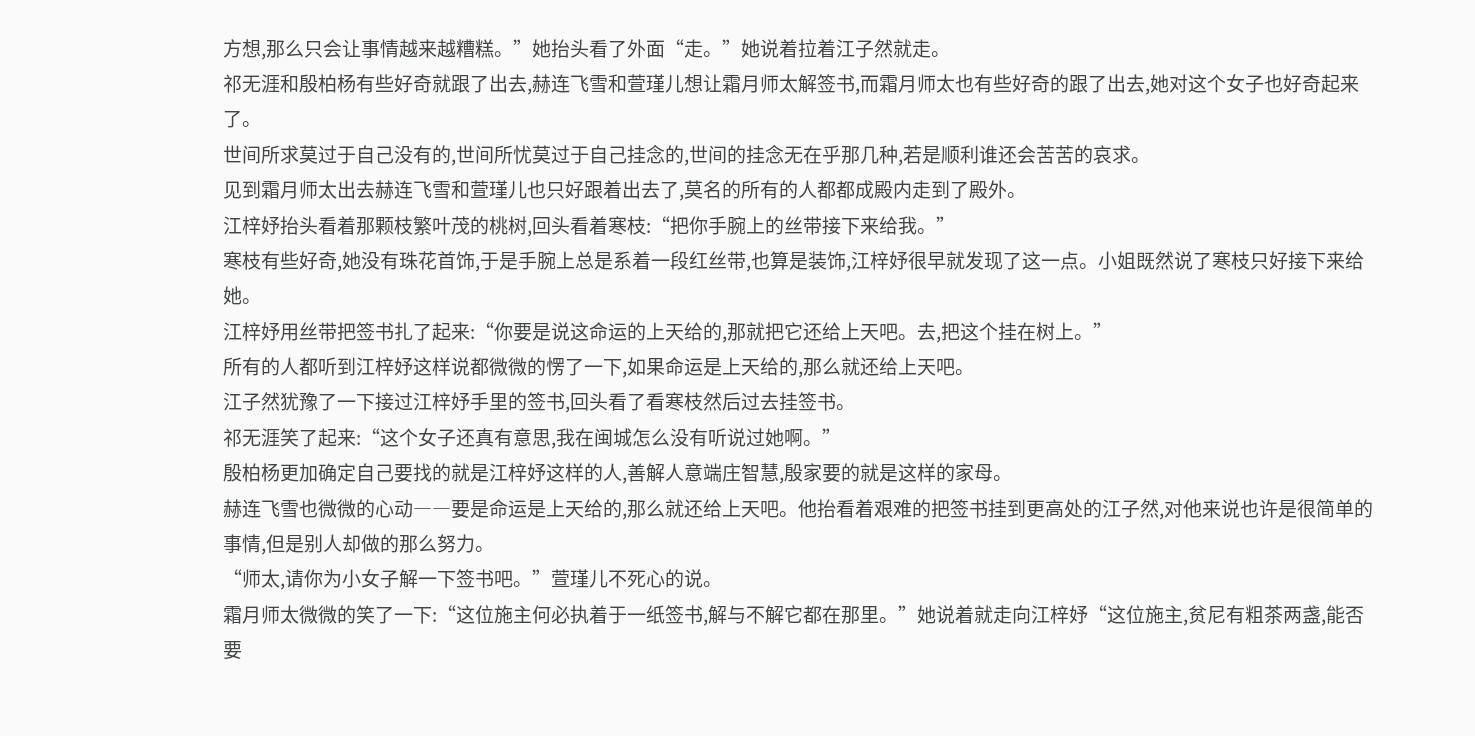方想,那么只会让事情越来越糟糕。”她抬头看了外面“走。”她说着拉着江子然就走。
祁无涯和殷柏杨有些好奇就跟了出去,赫连飞雪和萱瑾儿想让霜月师太解签书,而霜月师太也有些好奇的跟了出去,她对这个女子也好奇起来了。
世间所求莫过于自己没有的,世间所忧莫过于自己挂念的,世间的挂念无在乎那几种,若是顺利谁还会苦苦的哀求。
见到霜月师太出去赫连飞雪和萱瑾儿也只好跟着出去了,莫名的所有的人都都成殿内走到了殿外。
江梓妤抬头看着那颗枝繁叶茂的桃树,回头看着寒枝:“把你手腕上的丝带接下来给我。”
寒枝有些好奇,她没有珠花首饰,于是手腕上总是系着一段红丝带,也算是装饰,江梓妤很早就发现了这一点。小姐既然说了寒枝只好接下来给她。
江梓妤用丝带把签书扎了起来:“你要是说这命运的上天给的,那就把它还给上天吧。去,把这个挂在树上。”
所有的人都听到江梓妤这样说都微微的愣了一下,如果命运是上天给的,那么就还给上天吧。
江子然犹豫了一下接过江梓妤手里的签书,回头看了看寒枝然后过去挂签书。
祁无涯笑了起来:“这个女子还真有意思,我在闽城怎么没有听说过她啊。”
殷柏杨更加确定自己要找的就是江梓妤这样的人,善解人意端庄智慧,殷家要的就是这样的家母。
赫连飞雪也微微的心动――要是命运是上天给的,那么就还给上天吧。他抬看着艰难的把签书挂到更高处的江子然,对他来说也许是很简单的事情,但是别人却做的那么努力。
“师太,请你为小女子解一下签书吧。”萱瑾儿不死心的说。
霜月师太微微的笑了一下:“这位施主何必执着于一纸签书,解与不解它都在那里。”她说着就走向江梓妤“这位施主,贫尼有粗茶两盏,能否要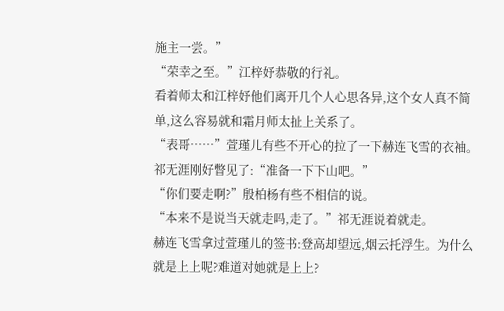施主一尝。”
“荣幸之至。”江梓妤恭敬的行礼。
看着师太和江梓妤他们离开几个人心思各异,这个女人真不简单,这么容易就和霜月师太扯上关系了。
“表哥……”萱瑾儿有些不开心的拉了一下赫连飞雪的衣袖。
祁无涯刚好瞥见了:“准备一下下山吧。”
“你们要走啊?”殷柏杨有些不相信的说。
“本来不是说当天就走吗,走了。”祁无涯说着就走。
赫连飞雪拿过萱瑾儿的签书:登高却望远,烟云托浮生。为什么就是上上呢?难道对她就是上上?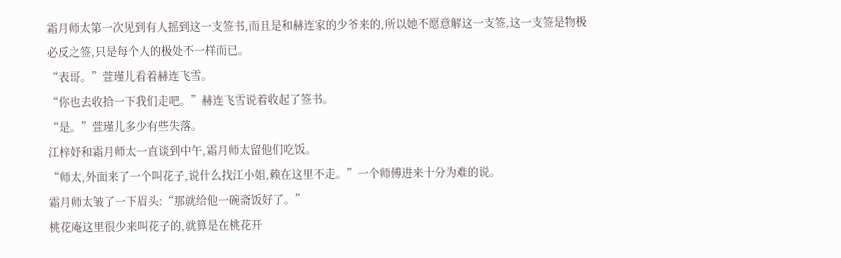霜月师太第一次见到有人摇到这一支签书,而且是和赫连家的少爷来的,所以她不愿意解这一支签,这一支签是物极必反之签,只是每个人的极处不一样而已。
“表哥。”萱瑾儿看着赫连飞雪。
“你也去收拾一下我们走吧。”赫连飞雪说着收起了签书。
“是。”萱瑾儿多少有些失落。
江梓妤和霜月师太一直谈到中午,霜月师太留他们吃饭。
“师太,外面来了一个叫花子,说什么找江小姐,赖在这里不走。”一个师傅进来十分为难的说。
霜月师太皱了一下眉头:“那就给他一碗斋饭好了。”
桃花庵这里很少来叫花子的,就算是在桃花开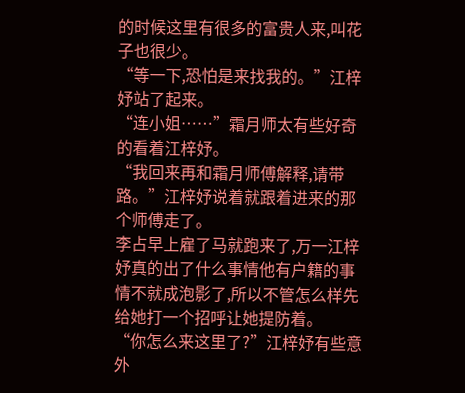的时候这里有很多的富贵人来,叫花子也很少。
“等一下,恐怕是来找我的。”江梓妤站了起来。
“连小姐……”霜月师太有些好奇的看着江梓妤。
“我回来再和霜月师傅解释,请带路。”江梓妤说着就跟着进来的那个师傅走了。
李占早上雇了马就跑来了,万一江梓妤真的出了什么事情他有户籍的事情不就成泡影了,所以不管怎么样先给她打一个招呼让她提防着。
“你怎么来这里了?”江梓妤有些意外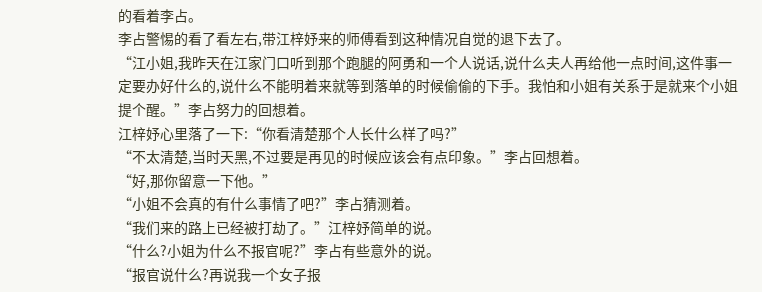的看着李占。
李占警惕的看了看左右,带江梓妤来的师傅看到这种情况自觉的退下去了。
“江小姐,我昨天在江家门口听到那个跑腿的阿勇和一个人说话,说什么夫人再给他一点时间,这件事一定要办好什么的,说什么不能明着来就等到落单的时候偷偷的下手。我怕和小姐有关系于是就来个小姐提个醒。”李占努力的回想着。
江梓妤心里落了一下:“你看清楚那个人长什么样了吗?”
“不太清楚,当时天黑,不过要是再见的时候应该会有点印象。”李占回想着。
“好,那你留意一下他。”
“小姐不会真的有什么事情了吧?”李占猜测着。
“我们来的路上已经被打劫了。”江梓妤简单的说。
“什么?小姐为什么不报官呢?”李占有些意外的说。
“报官说什么?再说我一个女子报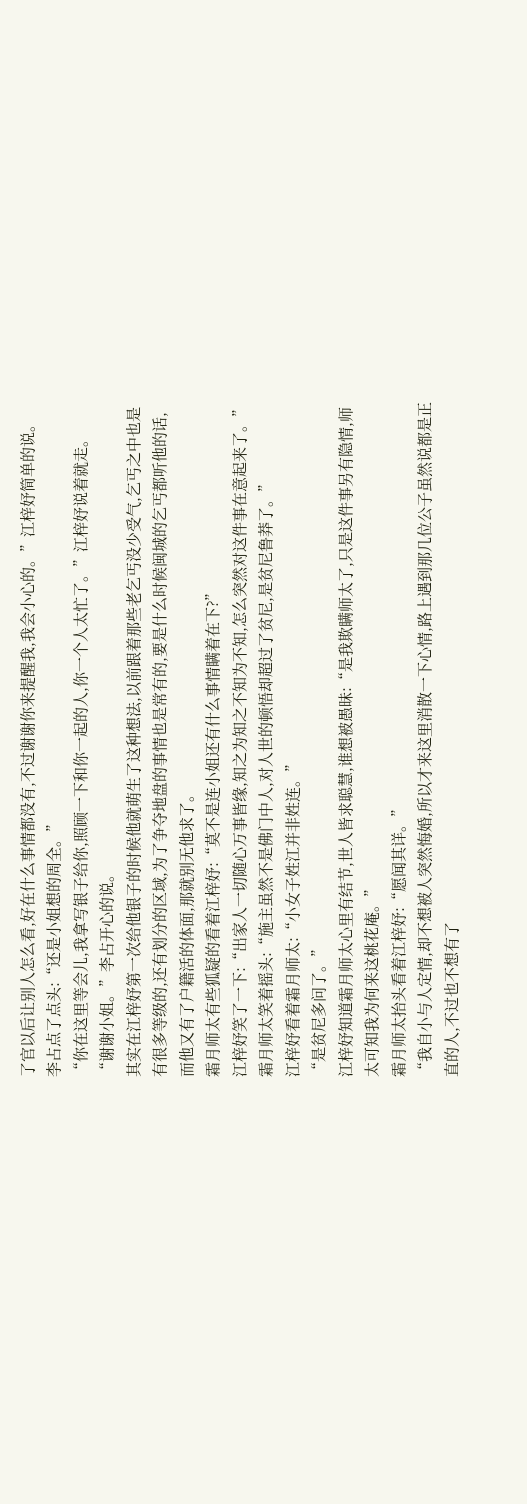了官以后让别人怎么看,好在什么事情都没有,不过谢谢你来提醒我,我会小心的。”江梓妤简单的说。
李占点了点头:“还是小姐想的周全。”
“你在这里等会儿,我拿写银子给你,照顾一下和你一起的人,你一个人太忙了。”江梓妤说着就走。
“谢谢小姐。”李占开心的说。
其实在江梓妤第一次给他银子的时候他就萌生了这种想法,以前跟着那些老乞丐没少受气,乞丐之中也是有很多等级的,还有划分的区域,为了争夺地盘的事情也是常有的,要是什么时候闽城的乞丐都听他的话,而他又有了户籍活的体面,那就别无他求了。
霜月师太有些狐疑的看着江梓妤:“莫不是连小姐还有什么事情瞒着在下?”
江梓妤笑了一下:“出家人一切随心万事皆缘,知之为知之不知为不知,怎么突然对这件事在意起来了。”
霜月师太笑着摇头:“施主虽然不是佛门中人,对人世的顿悟却超过了贫尼,是贫尼鲁莽了。”
江梓妤看着霜月师太:“小女子姓江并非姓连。”
“是贫尼多问了。”
江梓妤知道霜月师太心里有结节,世人皆求聪慧,谁想被愚昧:“是我欺瞒师太了,只是这件事另有隐情,师太可知我为何来这桃花庵。”
霜月师太抬头看着江梓妤:“愿闻其详。”
“我自小与人定情,却不想被人突然悔婚,所以才来这里消散一下心情,路上遇到那几位公子虽然说都是正直的人,不过也不想有了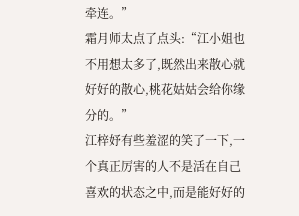牵连。”
霜月师太点了点头:“江小姐也不用想太多了,既然出来散心就好好的散心,桃花姑姑会给你缘分的。”
江梓妤有些羞涩的笑了一下,一个真正厉害的人不是活在自己喜欢的状态之中,而是能好好的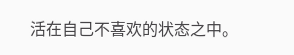活在自己不喜欢的状态之中。